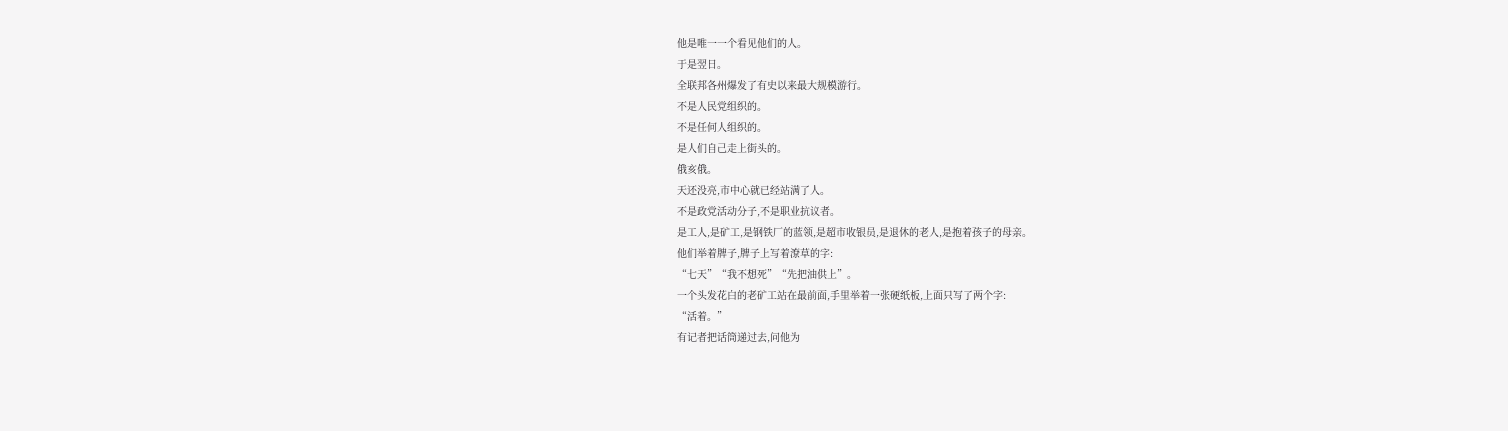他是唯一一个看见他们的人。
于是翌日。
全联邦各州爆发了有史以来最大规模游行。
不是人民党组织的。
不是任何人组织的。
是人们自己走上街头的。
俄亥俄。
天还没亮,市中心就已经站满了人。
不是政党活动分子,不是职业抗议者。
是工人,是矿工,是钢铁厂的蓝领,是超市收银员,是退休的老人,是抱着孩子的母亲。
他们举着牌子,牌子上写着潦草的字:
“七天”“我不想死”“先把油供上”。
一个头发花白的老矿工站在最前面,手里举着一张硬纸板,上面只写了两个字:
“活着。”
有记者把话筒递过去,问他为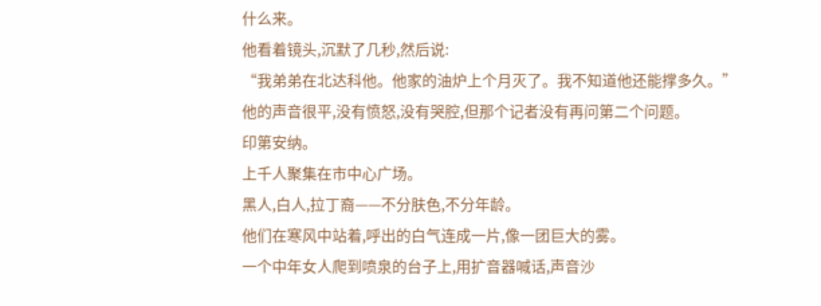什么来。
他看着镜头,沉默了几秒,然后说:
“我弟弟在北达科他。他家的油炉上个月灭了。我不知道他还能撑多久。”
他的声音很平,没有愤怒,没有哭腔,但那个记者没有再问第二个问题。
印第安纳。
上千人聚集在市中心广场。
黑人,白人,拉丁裔——不分肤色,不分年龄。
他们在寒风中站着,呼出的白气连成一片,像一团巨大的雾。
一个中年女人爬到喷泉的台子上,用扩音器喊话,声音沙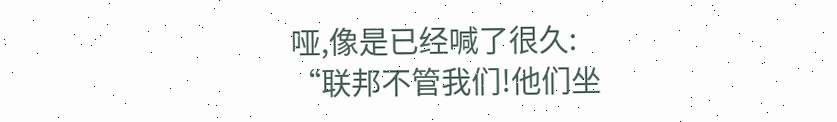哑,像是已经喊了很久:
“联邦不管我们!他们坐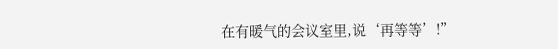在有暖气的会议室里,说‘再等等’!”